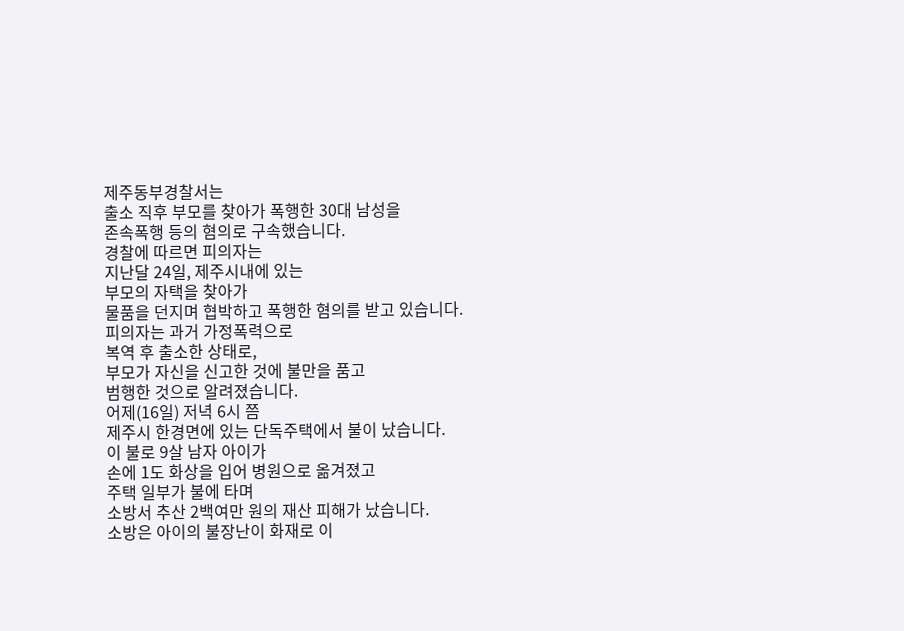제주동부경찰서는
출소 직후 부모를 찾아가 폭행한 30대 남성을
존속폭행 등의 혐의로 구속했습니다.
경찰에 따르면 피의자는
지난달 24일, 제주시내에 있는
부모의 자택을 찾아가
물품을 던지며 협박하고 폭행한 혐의를 받고 있습니다.
피의자는 과거 가정폭력으로
복역 후 출소한 상태로,
부모가 자신을 신고한 것에 불만을 품고
범행한 것으로 알려졌습니다.
어제(16일) 저녁 6시 쯤
제주시 한경면에 있는 단독주택에서 불이 났습니다.
이 불로 9살 남자 아이가
손에 1도 화상을 입어 병원으로 옮겨졌고
주택 일부가 불에 타며
소방서 추산 2백여만 원의 재산 피해가 났습니다.
소방은 아이의 불장난이 화재로 이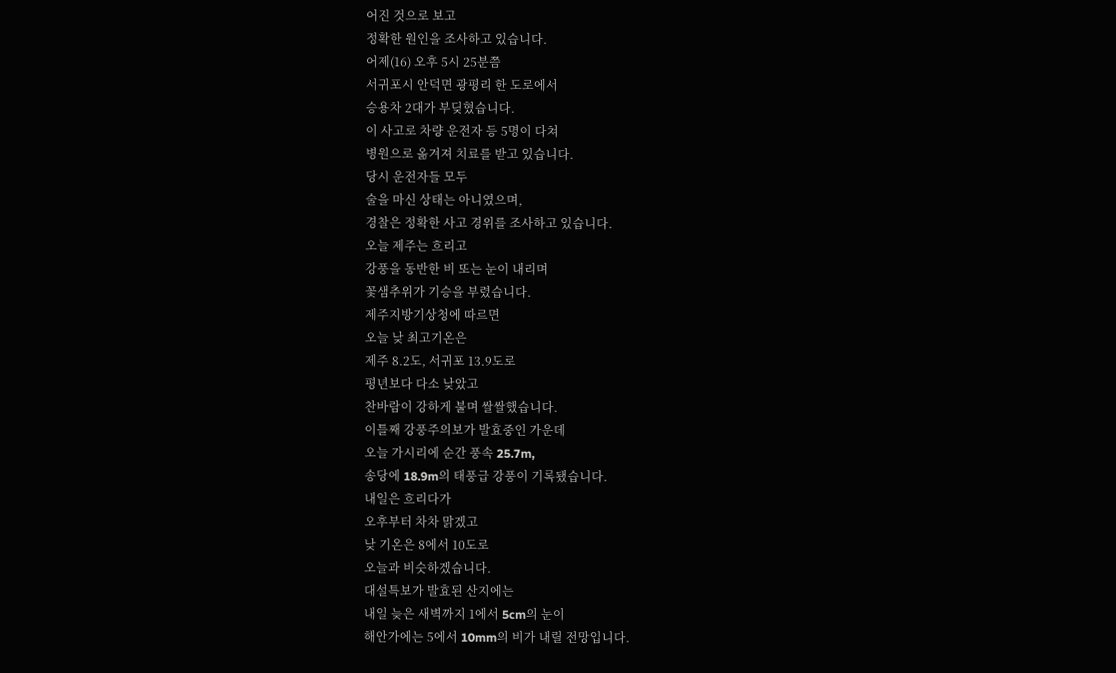어진 것으로 보고
정확한 원인을 조사하고 있습니다.
어제(16) 오후 5시 25분쯤
서귀포시 안덕면 광평리 한 도로에서
승용차 2대가 부딪혔습니다.
이 사고로 차량 운전자 등 5명이 다쳐
병원으로 옮겨져 치료를 받고 있습니다.
당시 운전자들 모두
술을 마신 상태는 아니였으며,
경찰은 정확한 사고 경위를 조사하고 있습니다.
오늘 제주는 흐리고
강풍을 동반한 비 또는 눈이 내리며
꽃샘추위가 기승을 부렸습니다.
제주지방기상청에 따르면
오늘 낮 최고기온은
제주 8.2도, 서귀포 13.9도로
평년보다 다소 낮았고
찬바람이 강하게 불며 쌀쌀했습니다.
이틀째 강풍주의보가 발효중인 가운데
오늘 가시리에 순간 풍속 25.7m,
송당에 18.9m의 태풍급 강풍이 기록됐습니다.
내일은 흐리다가
오후부터 차차 맑겠고
낮 기온은 8에서 10도로
오늘과 비슷하겠습니다.
대설특보가 발효된 산지에는
내일 늦은 새벽까지 1에서 5cm의 눈이
해안가에는 5에서 10mm의 비가 내릴 전망입니다.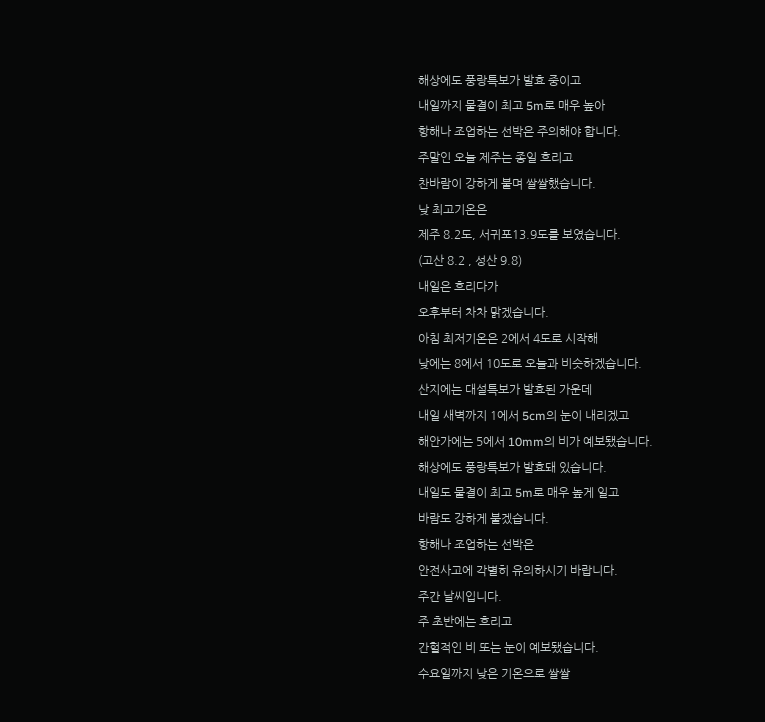해상에도 풍랑특보가 발효 중이고
내일까지 물결이 최고 5m로 매우 높아
항해나 조업하는 선박은 주의해야 합니다.
주말인 오늘 제주는 종일 흐리고
찬바람이 강하게 불며 쌀쌀했습니다.
낮 최고기온은
제주 8.2도, 서귀포13.9도를 보였습니다.
(고산 8.2 , 성산 9.8)
내일은 흐리다가
오후부터 차차 맑겠습니다.
아침 최저기온은 2에서 4도로 시작해
낮에는 8에서 10도로 오늘과 비슷하겠습니다.
산지에는 대설특보가 발효된 가운데
내일 새벽까지 1에서 5cm의 눈이 내리겠고
해안가에는 5에서 10mm의 비가 예보됐습니다.
해상에도 풍랑특보가 발효돼 있습니다.
내일도 물결이 최고 5m로 매우 높게 일고
바람도 강하게 불겠습니다.
항해나 조업하는 선박은
안전사고에 각별히 유의하시기 바랍니다.
주간 날씨입니다.
주 초반에는 흐리고
간헐적인 비 또는 눈이 예보됐습니다.
수요일까지 낮은 기온으로 쌀쌀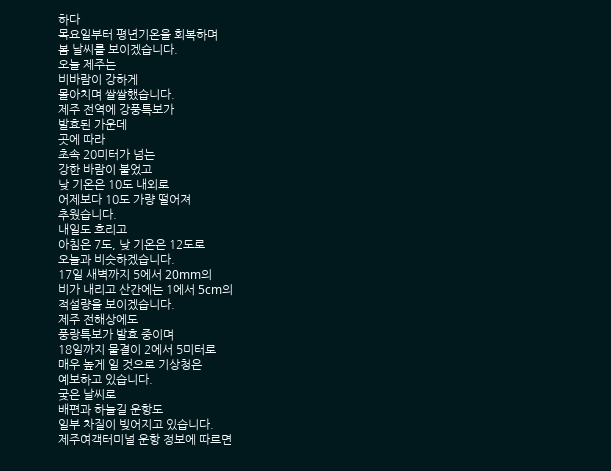하다
목요일부터 평년기온을 회복하며
봄 날씨를 보이겠습니다.
오늘 제주는
비바람이 강하게
몰아치며 쌀쌀했습니다.
제주 전역에 강풍특보가
발효된 가운데
곳에 따라
초속 20미터가 넘는
강한 바람이 불었고
낮 기온은 10도 내외로
어제보다 10도 가량 떨어져
추웠습니다.
내일도 흐리고
아침은 7도, 낮 기온은 12도로
오늘과 비슷하겠습니다.
17일 새벽까지 5에서 20mm의
비가 내리고 산간에는 1에서 5cm의
적설량을 보이겠습니다.
제주 전해상에도
풍랑특보가 발효 중이며
18일까지 물결이 2에서 5미터로
매우 높게 일 것으로 기상청은
예보하고 있습니다.
궂은 날씨로
배편과 하늘길 운항도
일부 차질이 빚어지고 있습니다.
제주여객터미널 운항 정보에 따르면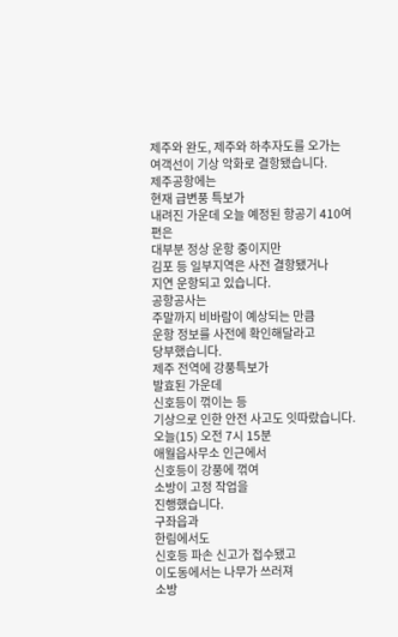제주와 완도, 제주와 하추자도를 오가는
여객선이 기상 악화로 결항됐습니다.
제주공항에는
현재 급변풍 특보가
내려진 가운데 오늘 예정된 항공기 410여 편은
대부분 정상 운항 중이지만
김포 등 일부지역은 사전 결항됐거나
지연 운항되고 있습니다.
공항공사는
주말까지 비바람이 예상되는 만큼
운항 정보를 사전에 확인해달라고
당부했습니다.
제주 전역에 강풍특보가
발효된 가운데
신호등이 꺾이는 등
기상으로 인한 안전 사고도 잇따랐습니다.
오늘(15) 오전 7시 15분
애월읍사무소 인근에서
신호등이 강풍에 꺾여
소방이 고정 작업을
진행했습니다.
구좌읍과
한림에서도
신호등 파손 신고가 접수됐고
이도동에서는 나무가 쓰러져
소방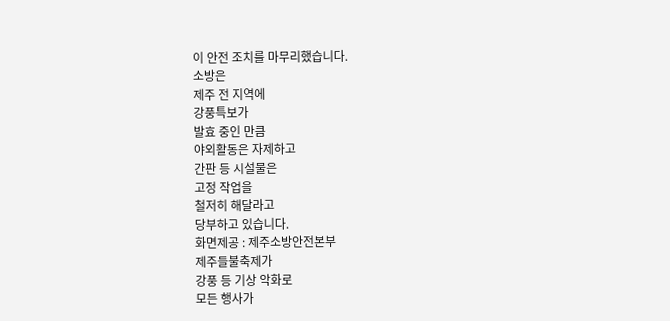이 안전 조치를 마무리했습니다.
소방은
제주 전 지역에
강풍특보가
발효 중인 만큼
야외활동은 자제하고
간판 등 시설물은
고정 작업을
철저히 해달라고
당부하고 있습니다.
화면제공 : 제주소방안전본부
제주들불축제가
강풍 등 기상 악화로
모든 행사가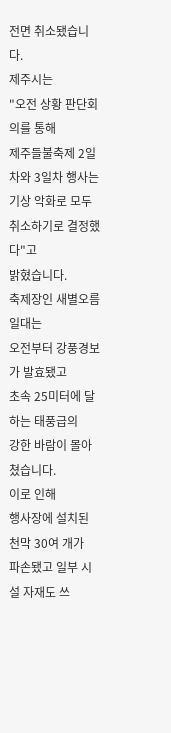전면 취소됐습니다.
제주시는
"오전 상황 판단회의를 통해
제주들불축제 2일차와 3일차 행사는
기상 악화로 모두 취소하기로 결정했다"고
밝혔습니다.
축제장인 새별오름 일대는
오전부터 강풍경보가 발효됐고
초속 25미터에 달하는 태풍급의
강한 바람이 몰아쳤습니다.
이로 인해
행사장에 설치된 천막 30여 개가
파손됐고 일부 시설 자재도 쓰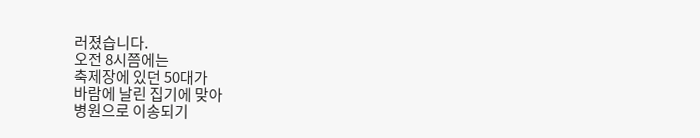러졌습니다.
오전 8시쯤에는
축제장에 있던 50대가
바람에 날린 집기에 맞아
병원으로 이송되기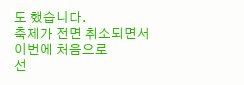도 했습니다.
축제가 전면 취소되면서
이번에 처음으로
선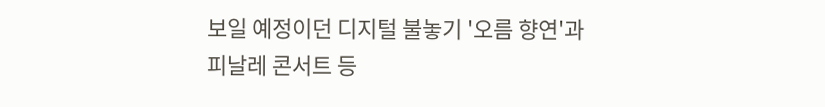보일 예정이던 디지털 불놓기 '오름 향연'과
피날레 콘서트 등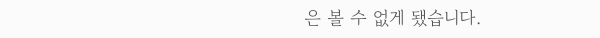은 볼 수 없게 됐습니다.